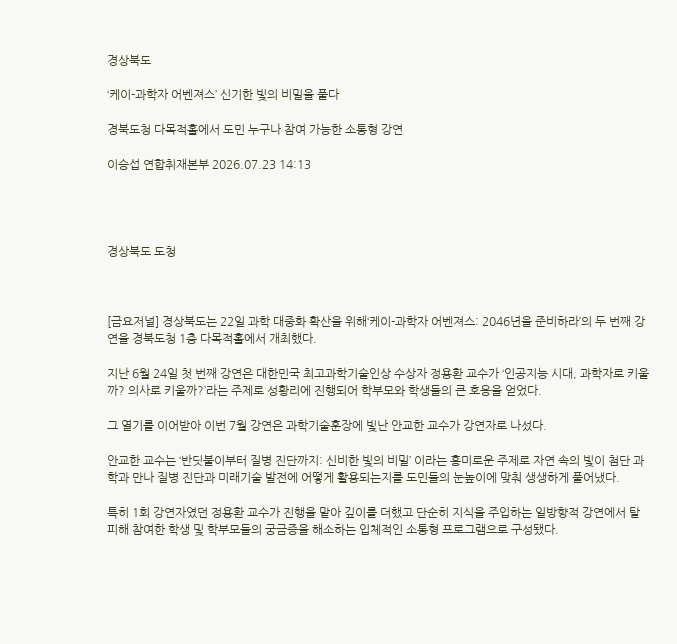경상북도

‘케이-과학자 어벤져스’ 신기한 빛의 비밀을 풀다

경북도청 다목적홀에서 도민 누구나 참여 가능한 소통형 강연

이승섭 연합취재본부 2026.07.23 14:13




경상북도 도청



[금요저널] 경상북도는 22일 과학 대중화 확산을 위해‘케이-과학자 어벤져스: 2046년을 준비하라’의 두 번째 강연을 경북도청 1층 다목적홀에서 개최했다.

지난 6월 24일 첫 번째 강연은 대한민국 최고과학기술인상 수상자 정용환 교수가 ‘인공지능 시대, 과학자로 키울까? 의사로 키울까?’라는 주제로 성황리에 진행되어 학부모와 학생들의 큰 호응을 얻었다.

그 열기를 이어받아 이번 7월 강연은 과학기술훈장에 빛난 안교한 교수가 강연자로 나섰다.

안교한 교수는 ‘반딧불이부터 질병 진단까지: 신비한 빛의 비밀’ 이라는 흥미로운 주제로 자연 속의 빛이 첨단 과학과 만나 질병 진단과 미래기술 발전에 어떻게 활용되는지를 도민들의 눈높이에 맞춰 생생하게 풀어냈다.

특히 1회 강연자였던 정용환 교수가 진행을 맡아 깊이를 더했고 단순히 지식을 주입하는 일방향적 강연에서 탈피해 참여한 학생 및 학부모들의 궁금증을 해소하는 입체적인 소통형 프로그램으로 구성됐다.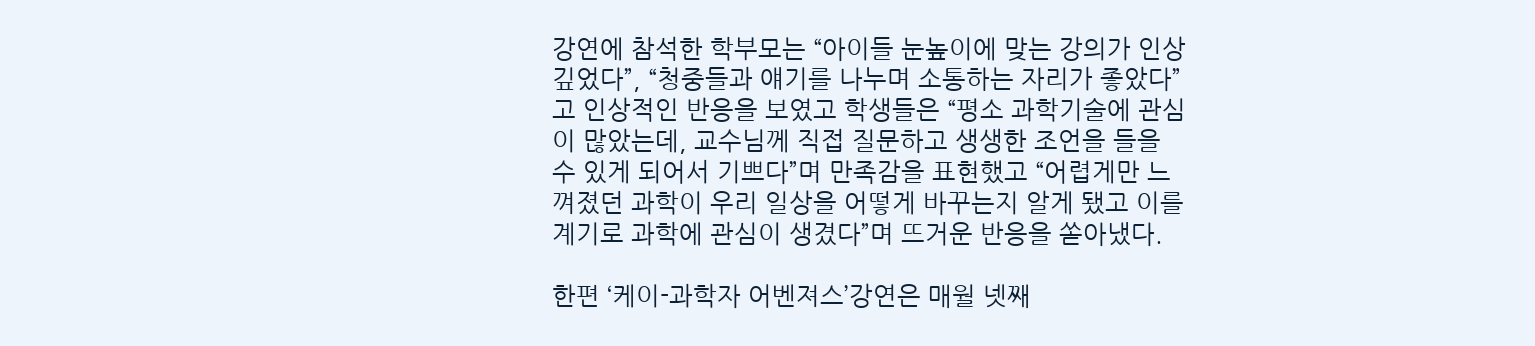강연에 참석한 학부모는 “아이들 눈높이에 맞는 강의가 인상깊었다”, “청중들과 얘기를 나누며 소통하는 자리가 좋았다”고 인상적인 반응을 보였고 학생들은 “평소 과학기술에 관심이 많았는데, 교수님께 직접 질문하고 생생한 조언을 들을 수 있게 되어서 기쁘다”며 만족감을 표현했고 “어렵게만 느껴졌던 과학이 우리 일상을 어떻게 바꾸는지 알게 됐고 이를 계기로 과학에 관심이 생겼다”며 뜨거운 반응을 쏟아냈다.

한편 ‘케이-과학자 어벤져스’강연은 매월 넷째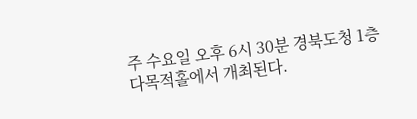주 수요일 오후 6시 30분 경북도청 1층 다목적홀에서 개최된다.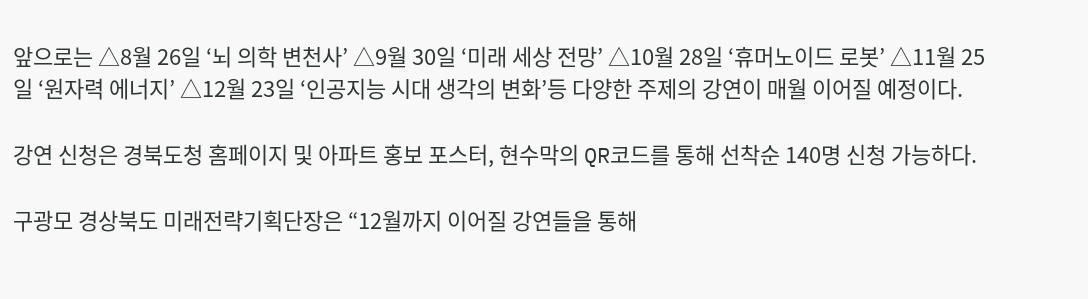앞으로는 △8월 26일 ‘뇌 의학 변천사’ △9월 30일 ‘미래 세상 전망’ △10월 28일 ‘휴머노이드 로봇’ △11월 25일 ‘원자력 에너지’ △12월 23일 ‘인공지능 시대 생각의 변화’등 다양한 주제의 강연이 매월 이어질 예정이다.

강연 신청은 경북도청 홈페이지 및 아파트 홍보 포스터, 현수막의 QR코드를 통해 선착순 140명 신청 가능하다.

구광모 경상북도 미래전략기획단장은 “12월까지 이어질 강연들을 통해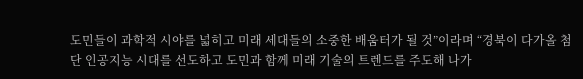도민들이 과학적 시야를 넓히고 미래 세대들의 소중한 배움터가 될 것”이라며 “경북이 다가올 첨단 인공지능 시대를 선도하고 도민과 함께 미래 기술의 트렌드를 주도해 나가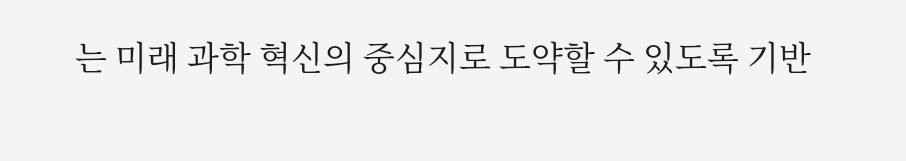는 미래 과학 혁신의 중심지로 도약할 수 있도록 기반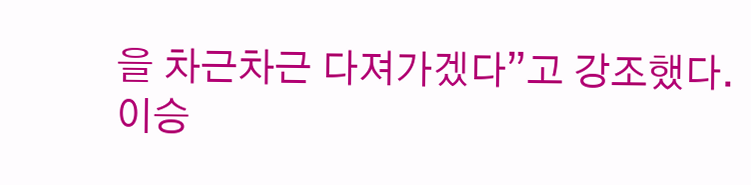을 차근차근 다져가겠다”고 강조했다.
이승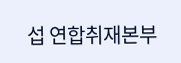섭 연합취재본부